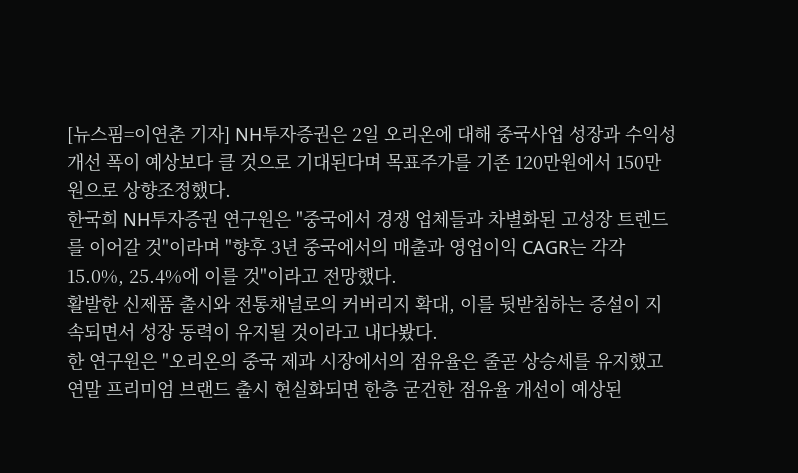[뉴스핌=이연춘 기자] NH투자증권은 2일 오리온에 대해 중국사업 성장과 수익성 개선 폭이 예상보다 클 것으로 기대된다며 목표주가를 기존 120만원에서 150만원으로 상향조정했다.
한국희 NH투자증권 연구원은 "중국에서 경쟁 업체들과 차별화된 고성장 트렌드를 이어갈 것"이라며 "향후 3년 중국에서의 매출과 영업이익 CAGR는 각각 15.0%, 25.4%에 이를 것"이라고 전망했다.
활발한 신제품 출시와 전통채널로의 커버리지 확대, 이를 뒷받침하는 증설이 지속되면서 성장 동력이 유지될 것이라고 내다봤다.
한 연구원은 "오리온의 중국 제과 시장에서의 점유율은 줄곧 상승세를 유지했고 연말 프리미엄 브랜드 출시 현실화되면 한층 굳건한 점유율 개선이 예상된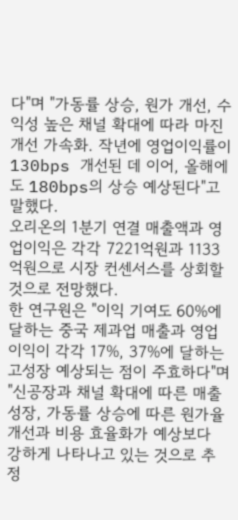다"며 "가동률 상승, 원가 개선, 수익성 높은 채널 확대에 따라 마진 개선 가속화. 작년에 영업이익률이 130bps 개선된 데 이어, 올해에도 180bps의 상승 예상된다"고 말했다.
오리온의 1분기 연결 매출액과 영업이익은 각각 7221억원과 1133억원으로 시장 컨센서스를 상회할 것으로 전망했다.
한 연구원은 "이익 기여도 60%에 달하는 중국 제과업 매출과 영업이익이 각각 17%, 37%에 달하는 고성장 예상되는 점이 주효하다"며 "신공장과 채널 확대에 따른 매출 성장, 가동률 상승에 따른 원가율 개선과 비용 효율화가 예상보다 강하게 나타나고 있는 것으로 추정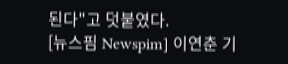된다"고 덧붙였다.
[뉴스핌 Newspim] 이연춘 기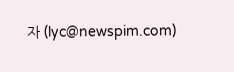자 (lyc@newspim.com)